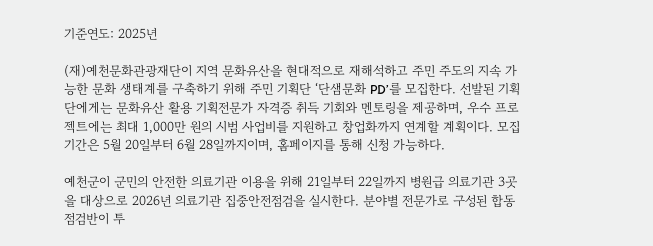기준연도: 2025년

(재)예천문화관광재단이 지역 문화유산을 현대적으로 재해석하고 주민 주도의 지속 가능한 문화 생태계를 구축하기 위해 주민 기획단 ‘단샘문화 PD’를 모집한다. 선발된 기획단에게는 문화유산 활용 기획전문가 자격증 취득 기회와 멘토링을 제공하며, 우수 프로젝트에는 최대 1,000만 원의 시범 사업비를 지원하고 창업화까지 연계할 계획이다. 모집 기간은 5월 20일부터 6월 28일까지이며, 홈페이지를 통해 신청 가능하다.

예천군이 군민의 안전한 의료기관 이용을 위해 21일부터 22일까지 병원급 의료기관 3곳을 대상으로 2026년 의료기관 집중안전점검을 실시한다. 분야별 전문가로 구성된 합동점검반이 투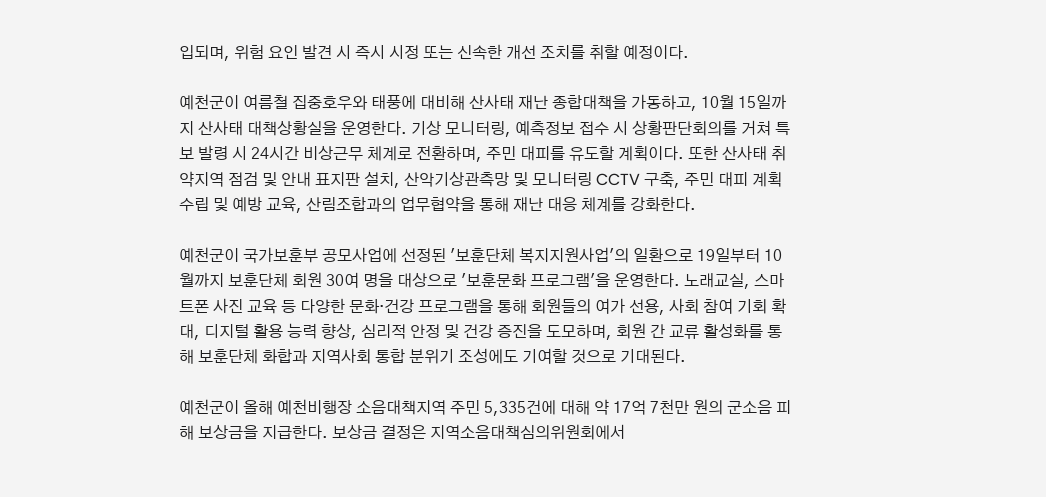입되며, 위험 요인 발견 시 즉시 시정 또는 신속한 개선 조치를 취할 예정이다.

예천군이 여름철 집중호우와 태풍에 대비해 산사태 재난 종합대책을 가동하고, 10월 15일까지 산사태 대책상황실을 운영한다. 기상 모니터링, 예측정보 접수 시 상황판단회의를 거쳐 특보 발령 시 24시간 비상근무 체계로 전환하며, 주민 대피를 유도할 계획이다. 또한 산사태 취약지역 점검 및 안내 표지판 설치, 산악기상관측망 및 모니터링 CCTV 구축, 주민 대피 계획 수립 및 예방 교육, 산림조합과의 업무협약을 통해 재난 대응 체계를 강화한다.

예천군이 국가보훈부 공모사업에 선정된 '보훈단체 복지지원사업'의 일환으로 19일부터 10월까지 보훈단체 회원 30여 명을 대상으로 '보훈문화 프로그램'을 운영한다. 노래교실, 스마트폰 사진 교육 등 다양한 문화·건강 프로그램을 통해 회원들의 여가 선용, 사회 참여 기회 확대, 디지털 활용 능력 향상, 심리적 안정 및 건강 증진을 도모하며, 회원 간 교류 활성화를 통해 보훈단체 화합과 지역사회 통합 분위기 조성에도 기여할 것으로 기대된다.

예천군이 올해 예천비행장 소음대책지역 주민 5,335건에 대해 약 17억 7천만 원의 군소음 피해 보상금을 지급한다. 보상금 결정은 지역소음대책심의위원회에서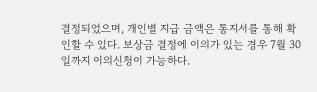결정되었으며, 개인별 지급 금액은 통지서를 통해 확인할 수 있다. 보상금 결정에 이의가 있는 경우 7월 30일까지 이의신청이 가능하다.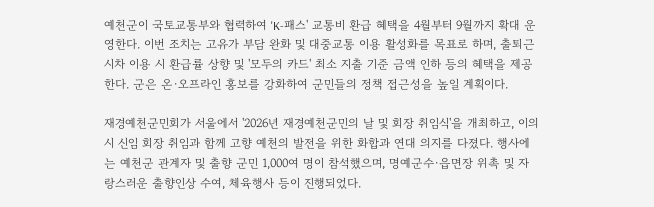예천군이 국토교통부와 협력하여 'K-패스' 교통비 환급 혜택을 4월부터 9월까지 확대 운영한다. 이번 조치는 고유가 부담 완화 및 대중교통 이용 활성화를 목표로 하며, 출퇴근 시차 이용 시 환급률 상향 및 '모두의 카드' 최소 지출 기준 금액 인하 등의 혜택을 제공한다. 군은 온·오프라인 홍보를 강화하여 군민들의 정책 접근성을 높일 계획이다.

재경예천군민회가 서울에서 '2026년 재경예천군민의 날 및 회장 취임식'을 개최하고, 이의시 신임 회장 취임과 함께 고향 예천의 발전을 위한 화합과 연대 의지를 다졌다. 행사에는 예천군 관계자 및 출향 군민 1,000여 명이 참석했으며, 명예군수·읍면장 위촉 및 자랑스러운 출향인상 수여, 체육행사 등이 진행되었다.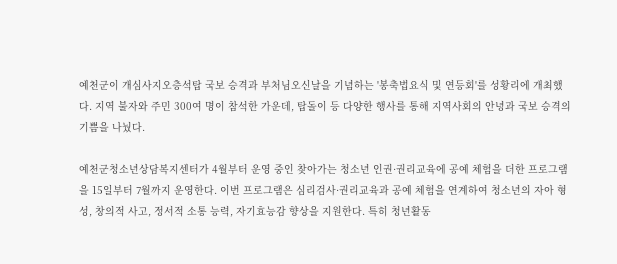예천군이 개심사지오층석탑 국보 승격과 부처님오신날을 기념하는 '봉축법요식 및 연등회'를 성황리에 개최했다. 지역 불자와 주민 300여 명이 참석한 가운데, 탑돌이 등 다양한 행사를 통해 지역사회의 안녕과 국보 승격의 기쁨을 나눴다.

예천군청소년상담복지센터가 4월부터 운영 중인 찾아가는 청소년 인권·권리교육에 공예 체험을 더한 프로그램을 15일부터 7월까지 운영한다. 이번 프로그램은 심리검사·권리교육과 공예 체험을 연계하여 청소년의 자아 형성, 창의적 사고, 정서적 소통 능력, 자기효능감 향상을 지원한다. 특히 청년활동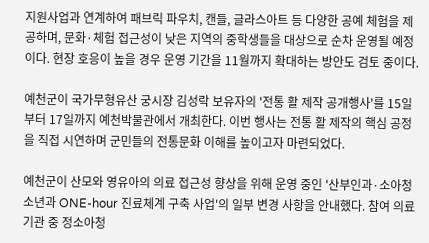지원사업과 연계하여 패브릭 파우치, 캔들, 글라스아트 등 다양한 공예 체험을 제공하며, 문화·체험 접근성이 낮은 지역의 중학생들을 대상으로 순차 운영될 예정이다. 현장 호응이 높을 경우 운영 기간을 11월까지 확대하는 방안도 검토 중이다.

예천군이 국가무형유산 궁시장 김성락 보유자의 '전통 활 제작 공개행사'를 15일부터 17일까지 예천박물관에서 개최한다. 이번 행사는 전통 활 제작의 핵심 공정을 직접 시연하며 군민들의 전통문화 이해를 높이고자 마련되었다.

예천군이 산모와 영유아의 의료 접근성 향상을 위해 운영 중인 '산부인과·소아청소년과 ONE-hour 진료체계 구축 사업'의 일부 변경 사항을 안내했다. 참여 의료기관 중 정소아청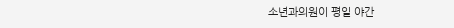소년과의원이 평일 야간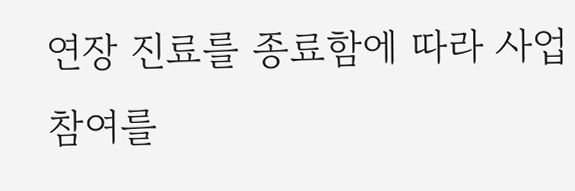연장 진료를 종료함에 따라 사업 참여를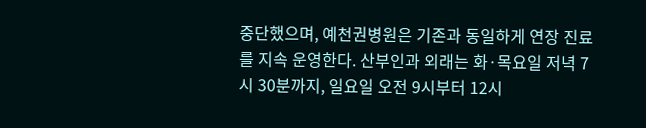중단했으며, 예천권병원은 기존과 동일하게 연장 진료를 지속 운영한다. 산부인과 외래는 화·목요일 저녁 7시 30분까지, 일요일 오전 9시부터 12시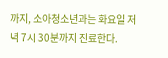까지, 소아청소년과는 화요일 저녁 7시 30분까지 진료한다.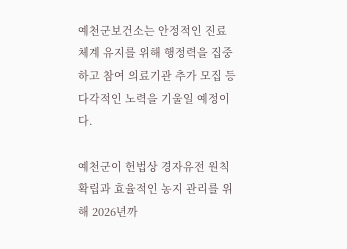예천군보건소는 안정적인 진료 체계 유지를 위해 행정력을 집중하고 참여 의료기관 추가 모집 등 다각적인 노력을 기울일 예정이다.

예천군이 헌법상 경자유전 원칙 확립과 효율적인 농지 관리를 위해 2026년까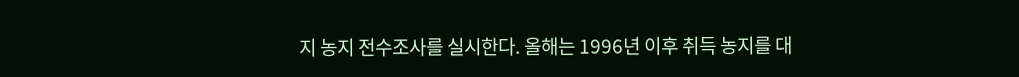지 농지 전수조사를 실시한다. 올해는 1996년 이후 취득 농지를 대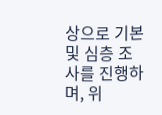상으로 기본 및 심층 조사를 진행하며, 위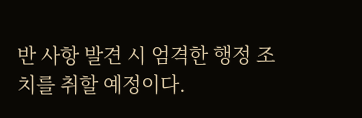반 사항 발견 시 엄격한 행정 조치를 취할 예정이다.